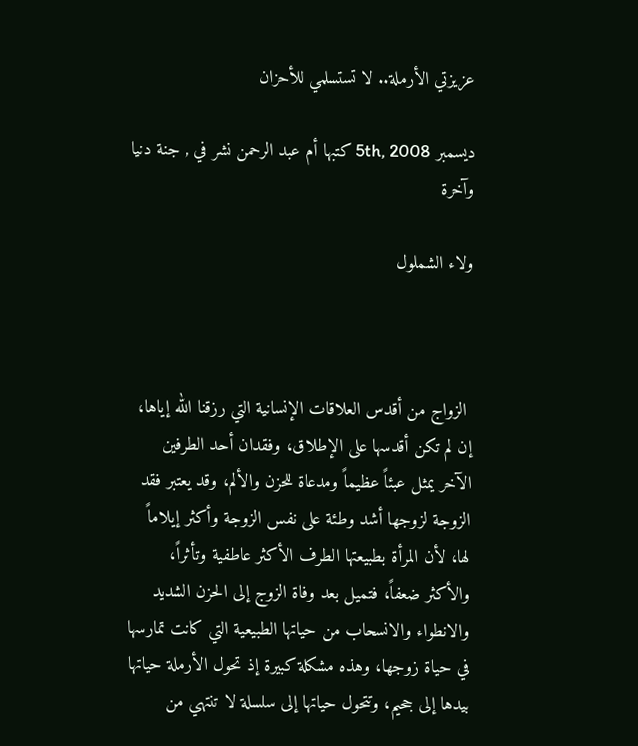عزيزتي الأرملة.. لا تستسلمي للأحزان

ديسمبر 5th, 2008 كتبها أم عبد الرحمن نشر في , جنة دنيا وآخرة

ولاء الشملول



 الزواج من أقدس العلاقات الإنسانية التي رزقنا الله إياها، إن لم تكن أقدسها على الإطلاق، وفقدان أحد الطرفين الآخر يمثل عبئاً عظيماً ومدعاة للحزن والألم، وقد يعتبر فقد الزوجة لزوجها أشد وطئة على نفس الزوجة وأكثر إيلاماً لها، لأن المرأة بطبيعتها الطرف الأكثر عاطفية وتأثراً، والأكثر ضعفاً، فتميل بعد وفاة الزوج إلى الحزن الشديد والانطواء والانسحاب من حياتها الطبيعية التي كانت تمارسها في حياة زوجها، وهذه مشكلة كبيرة إذ تحول الأرملة حياتها بيدها إلى جحيم، وتتحول حياتها إلى سلسلة لا تنتهي من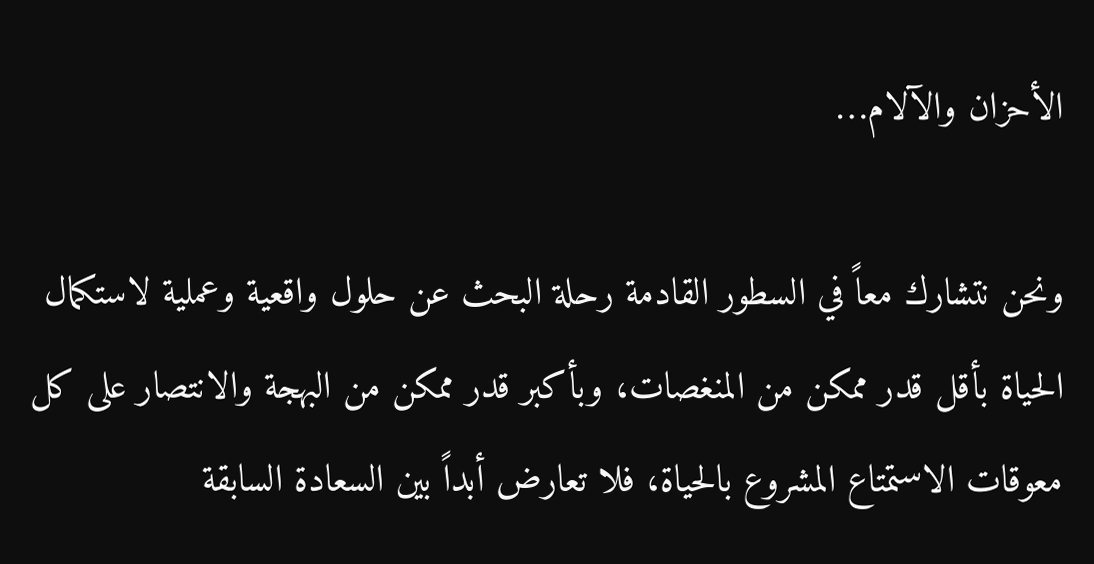الأحزان والآلام…

ونحن نتشارك معاً في السطور القادمة رحلة البحث عن حلول واقعية وعملية لاستكمال الحياة بأقل قدر ممكن من المنغصات، وبأكبر قدر ممكن من البهجة والانتصار على كل معوقات الاستمتاع المشروع بالحياة، فلا تعارض أبداً بين السعادة السابقة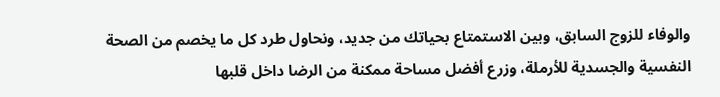والوفاء للزوج السابق، وبين الاستمتاع بحياتك من جديد، ونحاول طرد كل ما يخصم من الصحة النفسية والجسدية للأرملة، وزرع أفضل مساحة ممكنة من الرضا داخل قلبها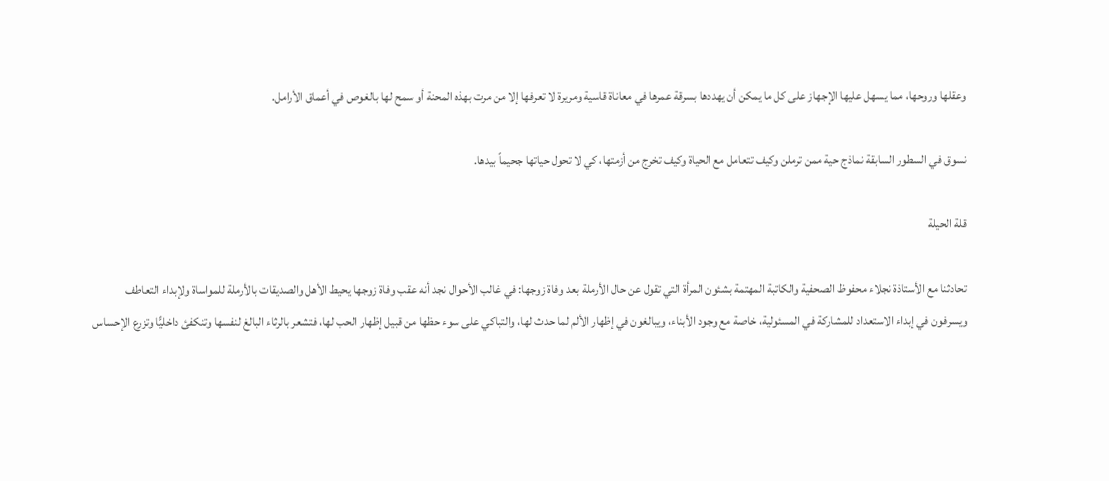وعقلها وروحها، مما يسهل عليها الإجهاز على كل ما يمكن أن يهددها بسرقة عمرها في معاناة قاسية ومريرة لا تعرفها إلا من مرت بهذه المحنة أو سمح لها بالغوص في أعماق الأرامل.

نسوق في السطور السابقة نماذج حية ممن ترملن وكيف تتعامل مع الحياة وكيف تخرج من أزمتها، كي لا تحول حياتها جحيماً بيدها.

قلة الحيلة

تحادثنا مع الأستاذة نجلاء محفوظ الصحفية والكاتبة المهتمة بشئون المرأة التي تقول عن حال الأرملة بعد وفاة زوجها: في غالب الأحوال نجد أنه عقب وفاة زوجها يحيط الأهل والصديقات بالأرملة للمواساة ولإبداء التعاطف ويسرفون في إبداء الاستعداد للمشاركة في المسئولية، خاصة مع وجود الأبناء، ويبالغون في إظهار الألم لما حدث لها، والتباكي على سوء حظها من قبيل إظهار الحب لها، فتشعر بالرثاء البالغ لنفسها وتنكفئ داخليًّا وتزرع الإحساس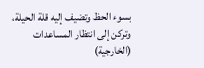بسوء الحظ وتضيف إليه قلة الحيلة، وتركن إلى انتظار المساعدات (الخارجية)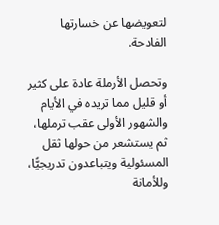لتعويضها عن خسارتها الفادحة.

وتحصل الأرملة عادة على كثير أو قليل مما تريده في الأيام والشهور الأولى عقب ترملها، ثم يستشعر من حولها ثقل المسئولية ويتباعدون تدريجيًّا، وللأمانة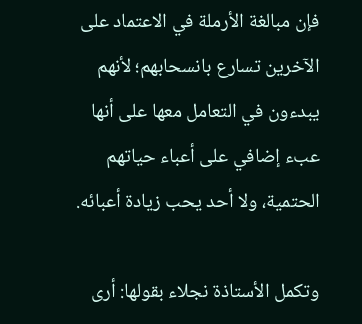فإن مبالغة الأرملة في الاعتماد على الآخرين تسارع بانسحابهم؛ لأنهم يبدءون في التعامل معها على أنها عبء إضافي على أعباء حياتهم الحتمية، ولا أحد يحب زيادة أعبائه.

وتكمل الأستاذة نجلاء بقولها: أرى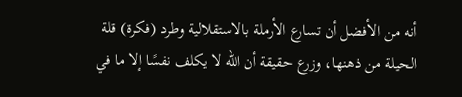أنه من الأفضل أن تسارع الأرملة بالاستقلالية وطرد (فكرة) قلة الحيلة من ذهنها، وزرع حقيقة أن الله لا يكلف نفسًا إلا ما في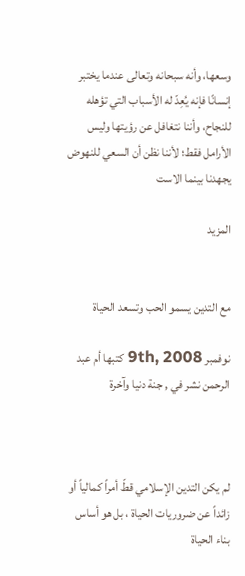وسعها، وأنه سبحانه وتعالى عندما يختبر إنسانًا فإنه يُعِدّ له الأسباب التي تؤهله للنجاح، وأننا نتغافل عن رؤيتها وليس الأرامل فقط؛ لأننا نظن أن السعي للنهوض يجهدنا بينما الاست

المزيد


مع التدين يسمو الحب وتسعد الحياة

نوفمبر 9th, 2008 كتبها أم عبد الرحمن نشر في , جنة دنيا وآخرة



لم يكن التدين الإسلامي قطّ أمراً كمالياً أو زائداً عن ضروريات الحياة ، بل هو أساس بناء الحياة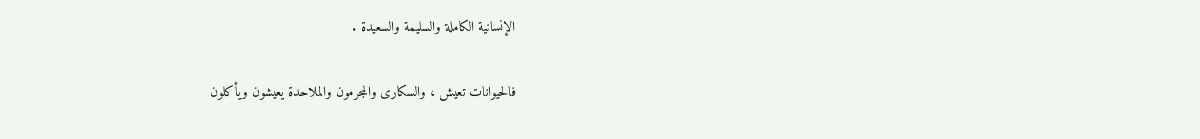الإنسانية الكاملة والسليمة والسعيدة .

فالحيوانات تعيش ، والسكارى والمجرمون والملاحدة يعيشون ويأكلون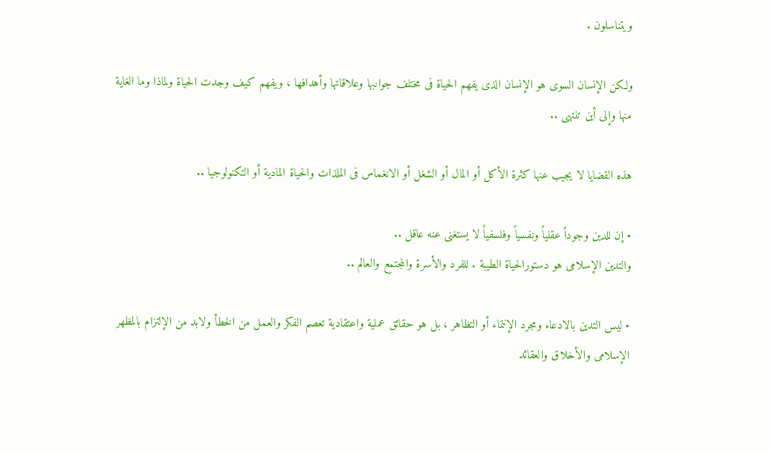ويتناسلون .

ولكن الإنسان السوى هو الإنسان الذى يفهم الحياة فى مختلف جوانبها وعلاقاتها وأهدافها ، ويفهم كيف وجدت الحياة ولماذا وما الغاية منها وإلى أين تنتهى ..

هذه القضايا لا يجيب عنها كثرة الأكل أو المال أو الشغل أو الانغماس فى الملذات والحياة المادية أو التكنولوجيا ..

• إن للدين وجوداً عقلياً ونفسياً وفلسفياً لا يستغنى عنه عاقل ..
والتدين الإسلامى هو دستورالحياة الطيبة . للفرد والأسرة والمجتمع والعالم ..

• ليس التدين بالادعاء ومجرد الإنتماء أو التظاهر ، بل هو حقائق عملية واعتقادية تعصم الفكر والعمل من الخطأ ولابد من الإلتزام بالمظهر الإسلامى والأخلاق والعقائد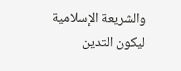والشريعة الإسلامية ليكون التدين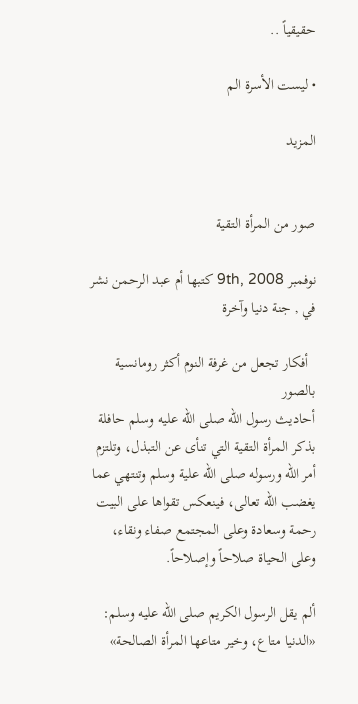حقيقياً ..

• ليست الأسرة الم

المزيد


صور من المرأة التقية

نوفمبر 9th, 2008 كتبها أم عبد الرحمن نشر في , جنة دنيا وآخرة

  أفكار تجعل من غرفة النوم أكثر رومانسية بالصور
أحاديث رسول الله صلى الله عليه وسلم حافلة بذكر المرأة التقية التي تنأى عن التبذل، وتلتزم أمر الله ورسوله صلى الله علية وسلم وتنتهي عما يغضب الله تعالى، فينعكس تقواها على البيت رحمة وسعادة وعلى المجتمع صفاء ونقاء، وعلى الحياة صلاحاً وإصلاحاً.

ألم يقل الرسول الكريم صلى الله عليه وسلم: «الدنيا متاع، وخير متاعها المرأة الصالحة»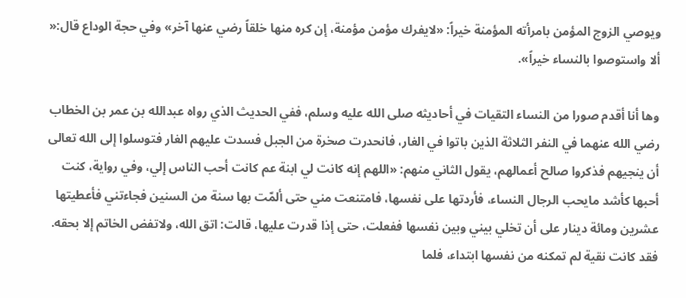ويوصي الزوج المؤمن بامرأته المؤمنة خيراً: «لايفرك مؤمن مؤمنة، إن كره منها خلقاً رضي عنها آخر» وفي حجة الوداع قال:« ألا واستوصوا بالنساء خيراً».

وها أنا أقدم صورا من النساء التقيات في أحاديثه صلى الله عليه وسلم، ففي الحديث الذي رواه عبدالله بن عمر بن الخطاب رضي الله عنهما في النفر الثلاثة الذين باتوا في الغار، فانحدرت صخرة من الجبل فسدت عليهم الغار فتوسلوا إلى الله تعالى أن ينجيهم فذكروا صالح أعمالهم، يقول الثاني منهم: «اللهم إنه كانت لي ابنة عم كانت أحب الناس إلي، وفي رواية، كنت أحبها كأشد مايحب الرجال النساء، فأردتها على نفسها، فامتنعت مني حتى ألمّت بها سنة من السنين فجاءتني فأعطيتها عشرين ومائة دينار على أن تخلي بيني وبين نفسها ففعلت، حتى إذا قدرت عليها، قالت: اتق الله، ولاتفض الخاتم إلا بحقه. فقد كانت نقية لم تمكنه من نفسها ابتداء، فلما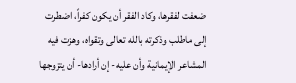ضعفت لفقرها، وكاد الفقر أن يكون كفراً، اضطرت إلى ماطلب وذكرته بالله تعالى وتقواه، وهزت فيه المشاعر الإيمانية وأن عليه- إن أرادها- أن يتزوجها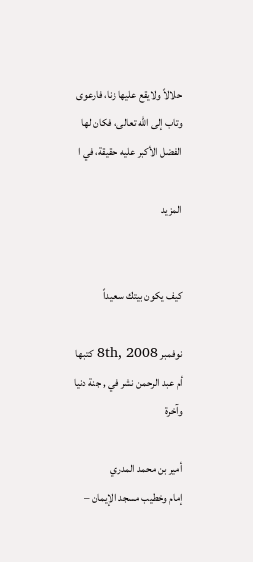حلالاً ولايقع عليها زنا، فارعوى وتاب إلى الله تعالى، فكان لها الفضل الأكبر عليه حقيقة، في ا

المزيد


كيف يكون بيتك سعيداً

نوفمبر 8th, 2008 كتبها أم عبد الرحمن نشر في , جنة دنيا وآخرة

أمير بن محمد المدري
إمام وخطيب مسجد الإيمان –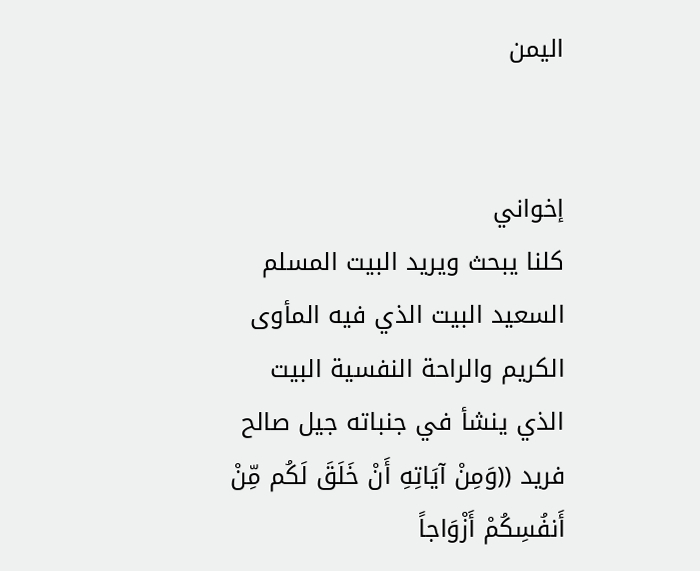اليمن


إخواني
كلنا يبحث ويريد البيت المسلم السعيد البيت الذي فيه المأوى الكريم والراحة النفسية البيت الذي ينشأ في جنباته جيل صالح فريد ((وَمِنْ آيَاتِهِ أَنْ خَلَقَ لَكُم مِّنْ أَنفُسِكُمْ أَزْوَاجاً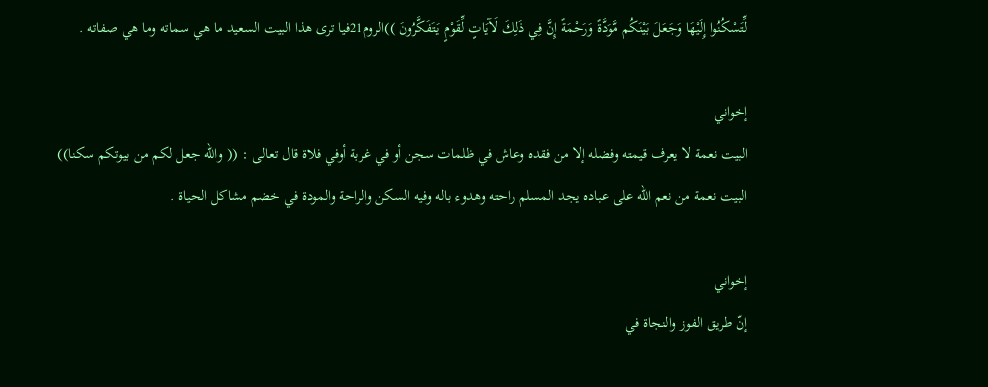لِّتَسْكُنُوا إِلَيْهَا وَجَعَلَ بَيْنَكُم مَّوَدَّةً وَرَحْمَةً إِنَّ فِي ذَلِكَ لَآيَاتٍ لِّقَوْمٍ يَتَفَكَّرُونَ ))الروم21فيا ترى هذا البيت السعيد ما هي سماته وما هي صفاته .

إخواني
البيت نعمة لا يعرف قيمته وفضله إلا من فقده وعاش في ظلمات سجن أو في غربة أوفي فلاة قال تعالى : (( والله جعل لكم من بيوتكم سكنا))
البيت نعمة من نعم الله على عباده يجد المسلم راحته وهدوء باله وفيه السكن والراحة والمودة في خضم مشاكل الحياة .

إخواني
إنّ طريق الفوز والنجاة في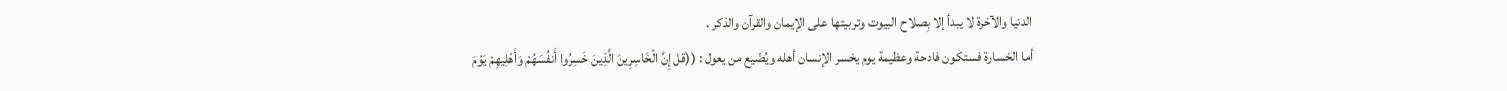الدنيا والآخرة لا يبدأ إلا بِصلاح البيوت وتربيتها على الإيمان والقرآن والذكر .
أما الخسارة فستكون فادحة وعظيمة يوم يخسر الإنسان أهله ويُضّيع من يعول : ((قل إِنَّ الْخَاسِرِينَ الَّذِينَ خَسِرُوا أَنفُسَهُمْ وَأَهْلِيهِمْ يَوْمَ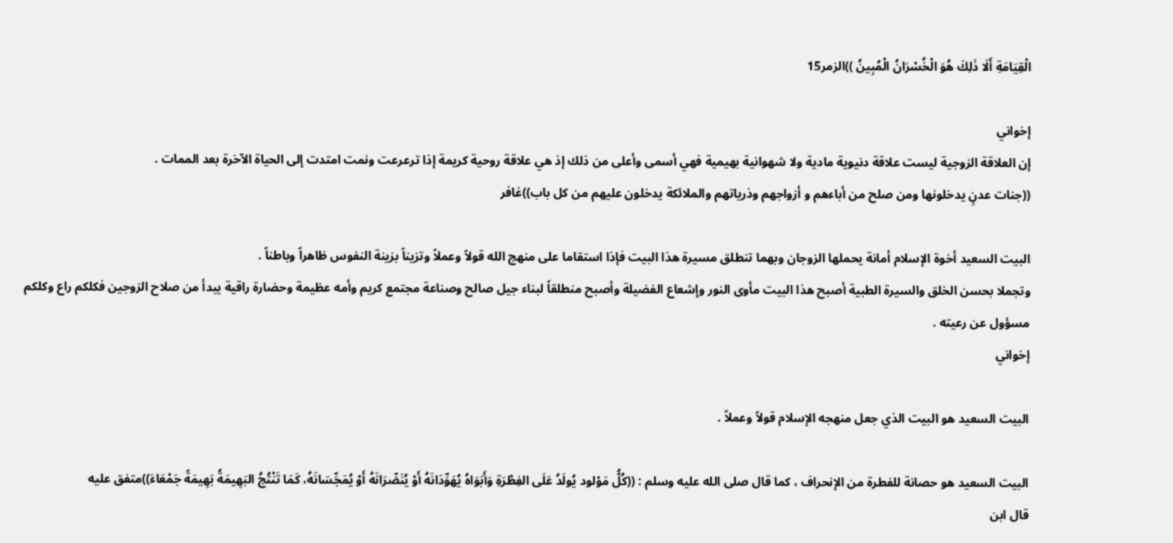الْقِيَامَةِ أَلَا ذَلِكَ هُوَ الْخُسْرَانُ الْمُبِينُ ))الزمر15

إخواني
إن العلاقة الزوجية ليست علاقة دنيوية مادية ولا شهوانية بهيمية فهي أسمى وأعلى من ذلك إذ هي علاقة روحية كريمة إذا ترعرعت ونمت امتدت إلى الحياة الآخرة بعد الممات .
((جنات عدنٍ يدخلونها ومن صلح من أباءهم و أزواجهم وذرياتهم والملائكة يدخلون عليهم من كل باب))غافر

البيت السعيد أخوة الإسلام أمانة يحملها الزوجان وبهما تنطلق مسيرة هذا البيت فإذا استقاما على منهج الله قولاً وعملاً وتزيناً بزينة النفوس ظاهراً وباطناً .
وتجملا بحسن الخلق والسيرة الطبية أصبح هذا البيت مأوى النور وإشعاع الفضيلة وأصبح منطلقاً لبناء جيل صالح وصناعة مجتمع كريم وأمه عظيمة وحضارة راقية يبدأ من صلاح الزوجين فكلكم راع وكلكم مسؤول عن رعيته .
إخواني

البيت السعيد هو البيت الذي جعل منهجه الإسلام قولاً وعملاً .

البيت السعيد هو حصانة للفطرة من الإنحراف ، كما قال صلى الله عليه وسلم : ((كُلُّ مَوْلود يُولَدُ عَلَى الفِطْرَةِ وَأَبَوَاهُ يُهَوِّدَانَهُ أَوْ يُنَصِّرَانَهُ أَوْ يُمَجِّسَانَهُ، كَمَا تَنْتُجُ البَهِيمَةُ بَهِيمَةً جَمْعَاءَ))متفق عليه
قال ابن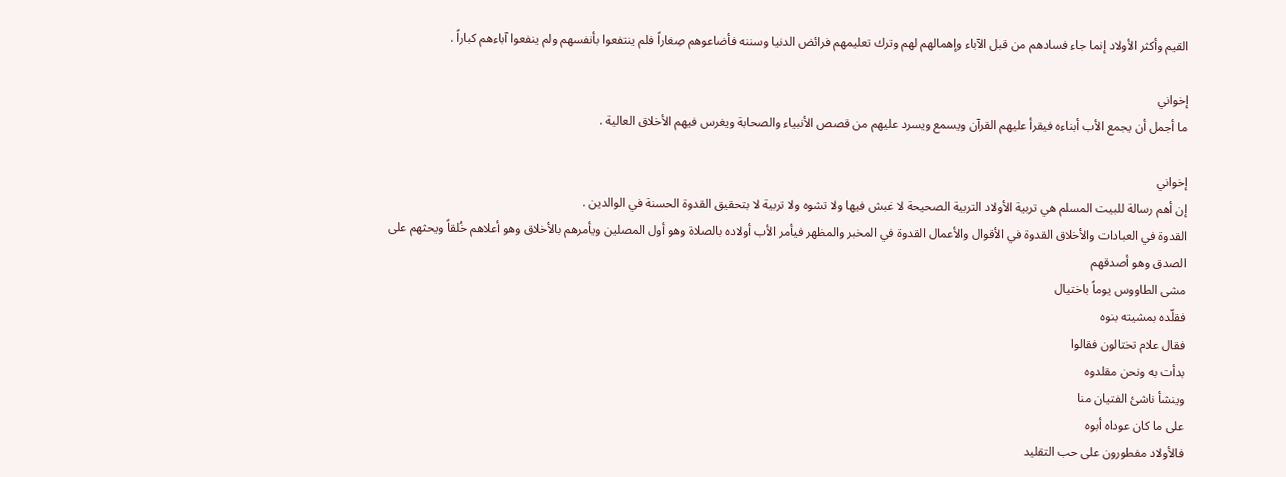القيم وأكثر الأولاد إنما جاء فسادهم من قبل الآباء وإهمالهم لهم وترك تعليمهم فرائض الدنيا وسننه فأضاعوهم صِغاراً فلم ينتفعوا بأنفسهم ولم ينفعوا آباءهم كباراً .

إخواني
ما أجمل أن يجمع الأب أبناءه فيقرأ عليهم القرآن ويسمع ويسرد عليهم من قصص الأنبياء والصحابة ويغرس فيهم الأخلاق العالية .

إخواني
إن أهم رسالة للبيت المسلم هي تربية الأولاد التربية الصحيحة لا غبش فيها ولا تشوه ولا تربية لا بتحقيق القدوة الحسنة في الوالدين .
القدوة في العبادات والأخلاق القدوة في الأقوال والأعمال القدوة في المخبر والمظهر فيأمر الأب أولاده بالصلاة وهو أول المصلين ويأمرهم بالأخلاق وهو أعلاهم خُلقاً ويحثهم على الصدق وهو أصدقهم
مشى الطاووس يوماً باختيال
فقلّده بمشيته بنوه
فقال علام تختالون فقالوا
بدأت به ونحن مقلدوه
وينشأ ناشئ الفتيان منا
على ما كان عوداه أبوه
فالأولاد مفطورون على حب التقليد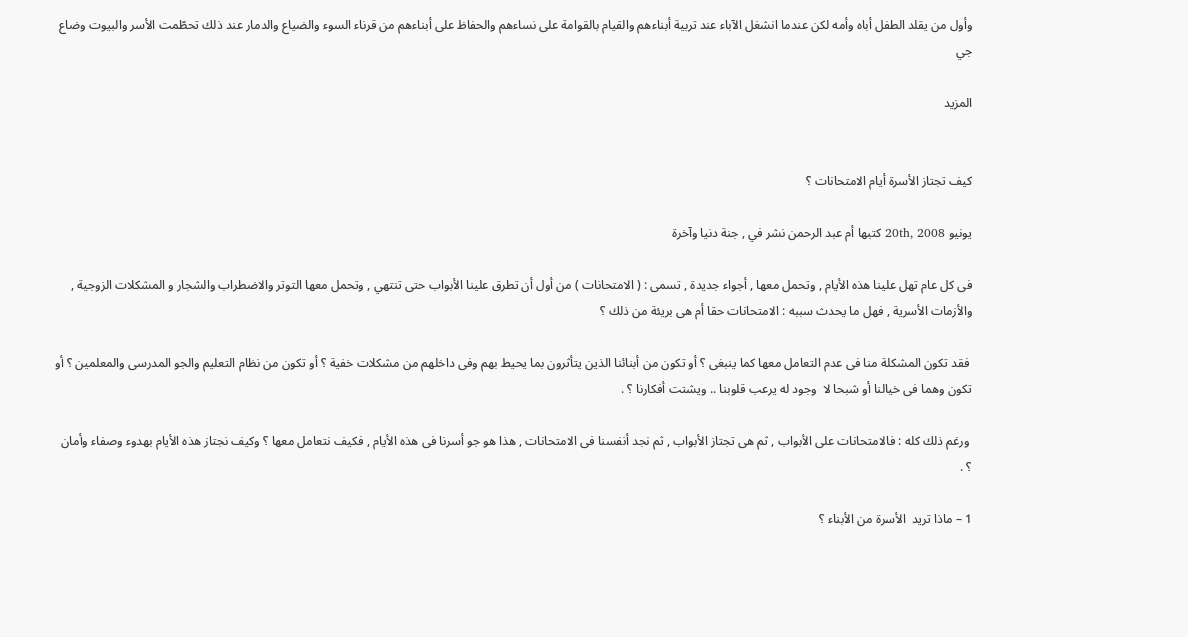وأول من يقلد الطفل أباه وأمه لكن عندما انشغل الآباء عند تربية أبناءهم والقيام بالقوامة على نساءهم والحفاظ على أبناءهم من قرناء السوء والضياع والدمار عند ذلك تحطّمت الأسر والبيوت وضاع جي

المزيد


كيف تجتاز الأسرة أيام الامتحانات ؟

يونيو 20th, 2008 كتبها أم عبد الرحمن نشر في , جنة دنيا وآخرة

فى كل عام تهل علينا هذه الأيام , وتحمل معها , أجواء جديدة , تسمى : ( الامتحانات ) من أول أن تطرق علينا الأبواب حتى تنتهي , وتحمل معها التوتر والاضطراب والشجار و المشكلات الزوجية , والأزمات الأسرية , فهل ما يحدث سببه : الامتحانات حقا أم هى بريئة من ذلك ؟

 فقد تكون المشكلة منا فى عدم التعامل معها كما ينبغى ؟ أو تكون من أبنائنا الذين يتأثرون بما يحيط بهم وفى داخلهم من مشكلات خفية ؟ أو تكون من نظام التعليم والجو المدرسى والمعلمين ؟ أو تكون وهما فى خيالنا أو شبحا لا  وجود له يرعب قلوبنا .. ويشتت أفكارنا ؟ .

 ورغم ذلك كله : فالامتحانات على الأبواب , ثم هى تجتاز الأبواب , ثم نجد أنفسنا فى الامتحانات , هذا هو جو أسرنا فى هذه الأيام , فكيف نتعامل معها ؟ وكيف نجتاز هذه الأيام بهدوء وصفاء وأمان ؟ .

1 – ماذا تريد  الأسرة من الأبناء ؟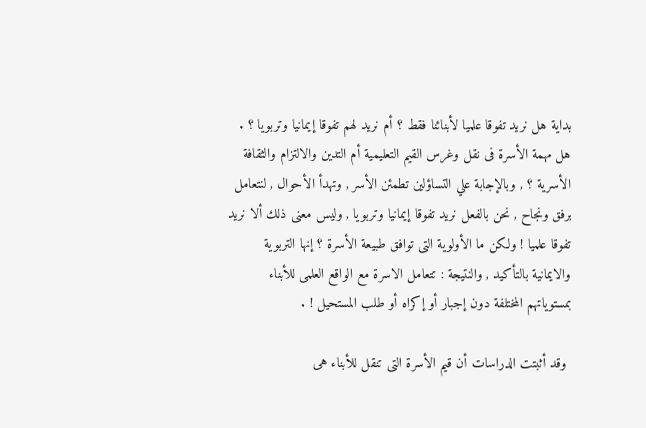بداية هل نريد تفوقا علميا لأبنائنا فقط ؟ أم نريد لهم تفوقا إيمانيا وتربويا ؟ . هل مهمة الأسرة فى نقل وغرس القيم التعليمية أم التدين والالتزام والثقافة الأسرية ؟ , وبالإجابة علي التساؤلين تطمئن الأسر , وتهدأ الأحوال , لنتعامل برفق ونجاح , نحن بالفعل نريد تفوقا إيمانيا وتربويا , وليس معنى ذلك ألا نريد تفوقا علميا ! ولكن ما الأولوية التى توافق طبيعة الأسرة ؟ إنها التربوية والايمانية بالتأكيد , والنتيجة : تتعامل الاسرة مع الواقع العلمى للأبناء بمستوياتهم المختلفة دون إجبار أو إكراه أو طلب المستحيل ! .

 وقد أثبتت الدراسات أن قيم الأسرة التى تنقل للأبناء هى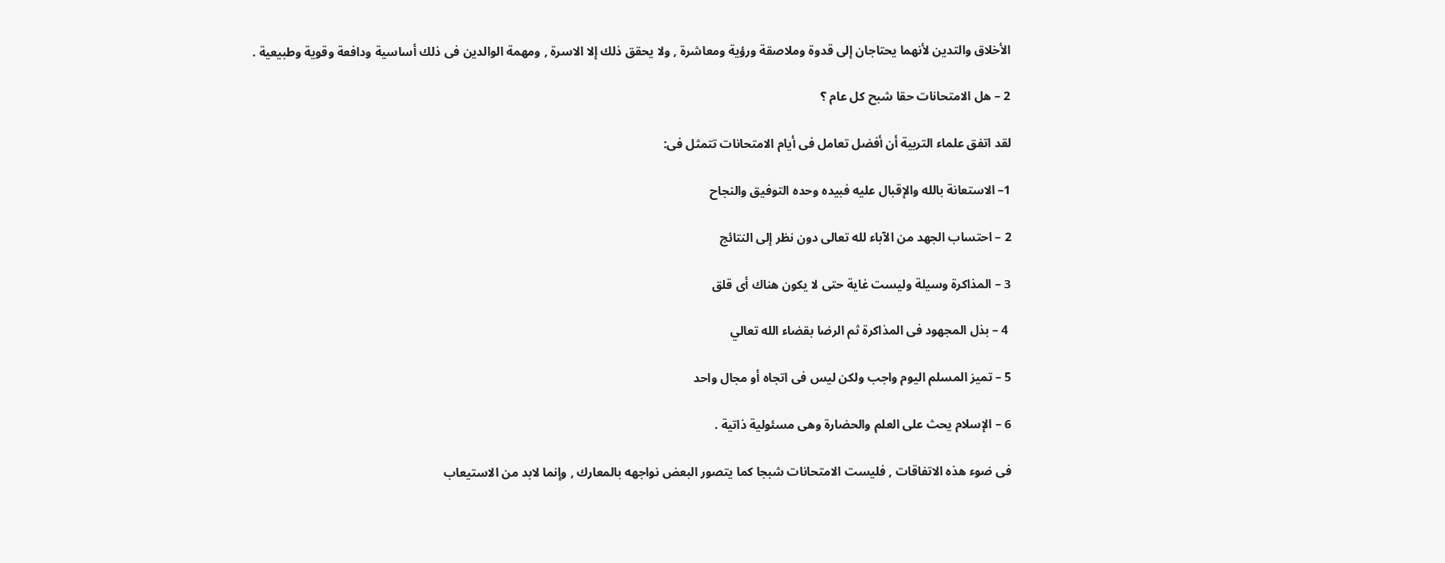الأخلاق والتدين لأنهما يحتاجان إلى قدوة وملاصقة ورؤية ومعاشرة , ولا يحقق ذلك إلا الاسرة , ومهمة الوالدين فى ذلك أساسية ودافعة وقوية وطبيعية .

2 – هل الامتحانات حقا شبح كل عام ؟

لقد اتفق علماء التربية أن أفضل تعامل فى أيام الامتحانات تتمثل فى:

1– الاستعانة بالله والإقبال عليه فبيده وحده التوفيق والنجاح

2 – احتساب الجهد من الآباء لله تعالى دون نظر إلى النتائج

3 – المذاكرة وسيلة وليست غاية حتى لا يكون هناك أى قلق

 4 – بذل المجهود فى المذاكرة ثم الرضا بقضاء الله تعالي

5 – تميز المسلم اليوم واجب ولكن ليس فى اتجاه أو مجال واحد

6 – الإسلام يحث على العلم والحضارة وهى مسئولية ذاتية .

فى ضوء هذه الاتفاقات , فليست الامتحانات شبجا كما يتصور البعض نواجهه بالمعارك , وإنما لابد من الاستيعاب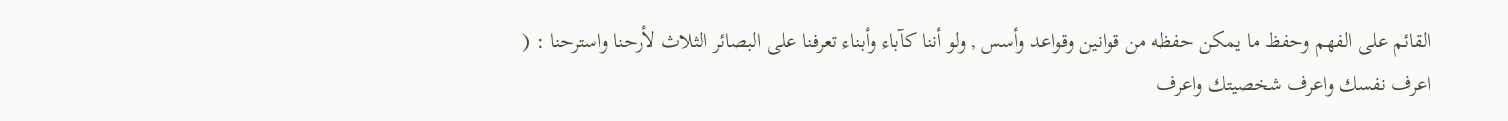القائم على الفهم وحفظ ما يمكن حفظه من قوانين وقواعد وأسس , ولو أننا كآباء وأبناء تعرفنا على البصائر الثلاث لأرحنا واسترحنا : ( اعرف نفسك واعرف شخصيتك واعرف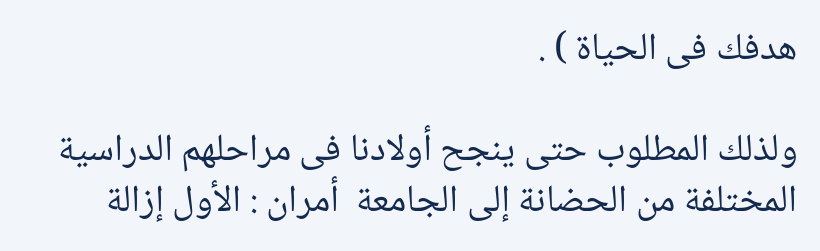هدفك فى الحياة ) .

ولذلك المطلوب حتى ينجح أولادنا فى مراحلهم الدراسية المختلفة من الحضانة إلى الجامعة  أمران : الأول إزالة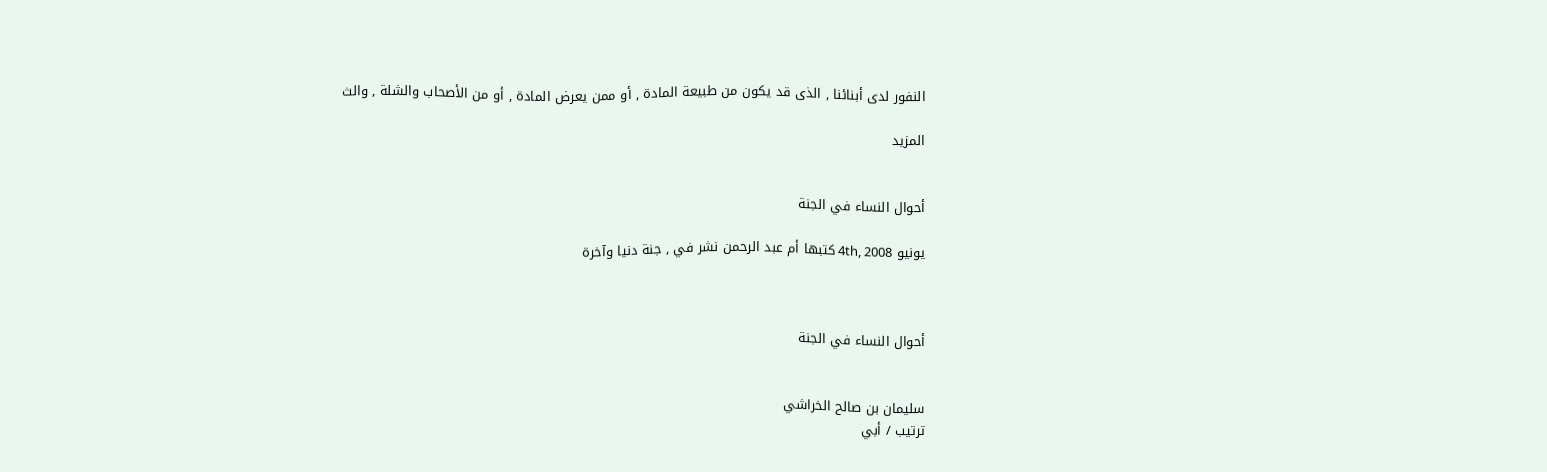النفور لدى أبنائنا , الذى قد يكون من طبيعة المادة , أو ممن يعرض المادة , أو من الأصحاب والشلة , والث

المزيد


أحوال النساء في الجنة

يونيو 4th, 2008 كتبها أم عبد الرحمن نشر في , جنة دنيا وآخرة



أحوال النساء في الجنة


سليمان بن صالح الخراشي
ترتيب / أبي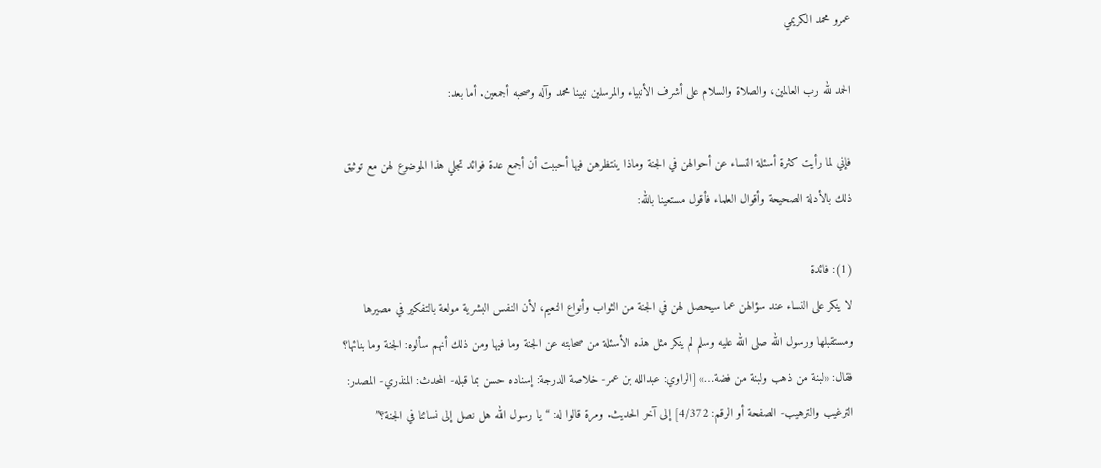عمرو محمد الكريمي

الحمد لله رب العالمين، والصلاة والسلام على أشرف الأنبياء والمرسلين نبينا محمد وآله وصحبه أجمعين. أما بعد:

فإني لما رأيت كثرة أسئلة النساء عن أحوالهن في الجنة وماذا ينتظرهن فيها أحببت أن أجمع عدة فوائد تجلي هذا الموضوع لهن مع توثيق ذلك بالأدلة الصحيحة وأقوال العلماء فأقول مستعينا بالله:

(1): فائدة
لا ينكر على النساء عند سؤالهن عما سيحصل لهن في الجنة من الثواب وأنواع النعيم، لأن النفس البشرية مولعة بالتفكير في مصيرها ومستقبلها ورسول الله صلى الله عليه وسلم لم ينكر مثل هذه الأسئلة من صحابته عن الجنة وما فيها ومن ذلك أنهم سألوه: الجنة وما بنائها؟ فقال: «لبنة من ذهب ولبنة من فضة…» [الراوي: عبدالله بن عمر- خلاصة الدرجة: إسناده حسن بما قبله- المحدث: المنذري- المصدر: الترغيب والترهيب- الصفحة أو الرقم: 4/372] إلى آخر الحديث. ومرة قالوا له: “يا رسول الله هل نصل إلى نسائنا في الجنة؟”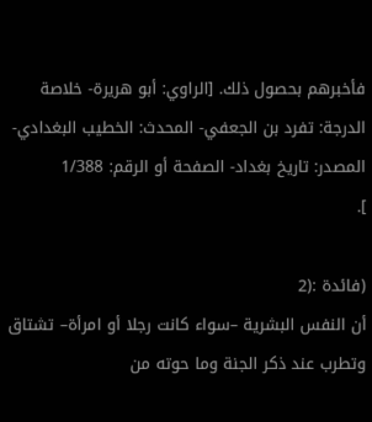فأخبرهم بحصول ذلك. [الراوي: أبو هريرة- خلاصة الدرجة: تفرد بن الجعفي- المحدث: الخطيب البغدادي- المصدر: تاريخ بغداد- الصفحة أو الرقم: 1/388
].

(فائدة :(2
أن النفس البشرية –سواء كانت رجلا أو امرأة– تشتاق وتطرب عند ذكر الجنة وما حوته من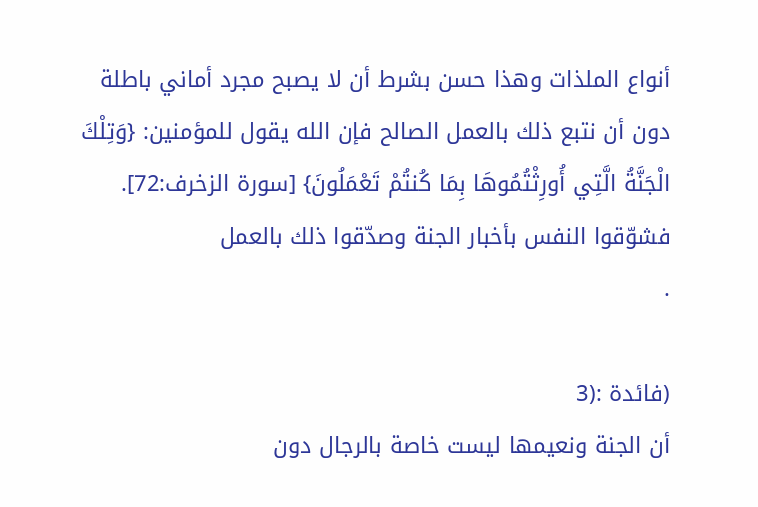أنواع الملذات وهذا حسن بشرط أن لا يصبح مجرد أماني باطلة دون أن نتبع ذلك بالعمل الصالح فإن الله يقول للمؤمنين: {وَتِلْكَ الْجَنَّةُ الَّتِي أُورِثْتُمُوهَا بِمَا كُنتُمْ تَعْمَلُونَ} [سورة الزخرف:72]. فشوّقوا النفس بأخبار الجنة وصدّقوا ذلك بالعمل
.

(فائدة :(3
أن الجنة ونعيمها ليست خاصة بالرجال دون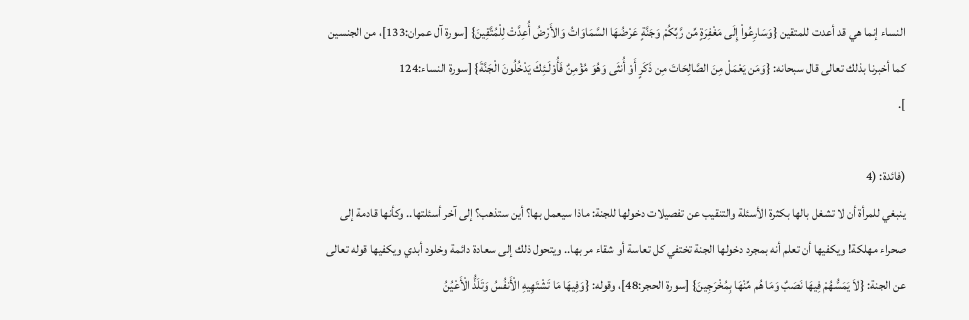النساء إنما هي قد أعدت للمتقين {وَسَارِعُواْ إِلَى مَغْفِرَةٍ مِّن رَّبِّكُمْ وَجَنَّةٍ عَرْضُهَا السَّمَاوَاتُ وَالأَرْضُ أُعِدَّتْ لِلْمُتَّقِينَ} [سورة آل عمران:133]، من الجنسين كما أخبرنا بذلك تعالى قال سبحانه: {وَمَن يَعْمَلْ مِنَ الصَّالِحَاتَ مِن ذَكَرٍ أَوْ أُنثَى وَهُوَ مُؤْمِنٌ فَأُوْلَـئِكَ يَدْخُلُونَ الْجَنَّةَ} [سورة النساء:124
].

(فائدة: (4
ينبغي للمرأة أن لا تشغل بالها بكثرة الأسئلة والتنقيب عن تفصيلات دخولها للجنة: ماذا سيعمل بها؟ أين ستذهب؟ إلى آخر أسئلتها.. وكأنها قادمة إلى صحراء مهلكة! ويكفيها أن تعلم أنه بمجرد دخولها الجنة تختفي كل تعاسة أو شقاء مر بها.. ويتحول ذلك إلى سعادة دائمة وخلود أبدي ويكفيها قوله تعالى عن الجنة: {لاَ يَمَسُّهُمْ فِيهَا نَصَبٌ وَمَا هُم مِّنْهَا بِمُخْرَجِينَ} [سورة الحجر:48]، وقوله: {وَفِيهَا مَا تَشْتَهِيهِ الْأَنفُسُ وَتَلَذُّ الْأَعْيُنُ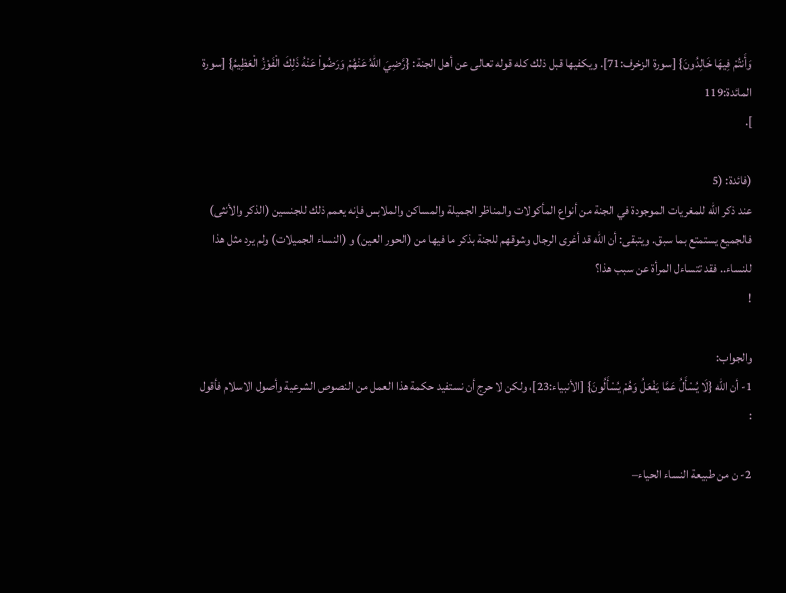وَأَنتُمْ فِيهَا خَالِدُونَ} [سورة الزخرف:71]. ويكفيها قبل ذلك كله قوله تعالى عن أهل الجنة: {رَّضِيَ اللّهُ عَنْهُمْ وَرَضُواْ عَنْهُ ذَلِكَ الْفَوْزُ الْعَظِيمُ} [سورة المائدة:119
].

(فائدة: (5
عند ذكر الله للمغريات الموجودة في الجنة من أنواع المأكولات والمناظر الجميلة والمساكن والملابس فإنه يعمم ذلك للجنسين (الذكر والأنثى) فالجميع يستمتع بما سبق. ويتبقى: أن الله قد أغرى الرجال وشوقهم للجنة بذكر ما فيها من (الحور العين) و (النساء الجميلات) ولم يرد مثل هذا للنساء.. فقد تتساءل المرأة عن سبب هذا؟
!

والجواب:
1- أن الله {لَا يُسْأَلُ عَمَّا يَفْعَلُ وَهُمْ يُسْأَلُونَ} [الأنبياء:23]، ولكن لا حرج أن نستفيد حكمة هذا العمل من النصوص الشرعية وأصول الاسلام فأقول
:

2- ن من طبيعة النساء الحياء–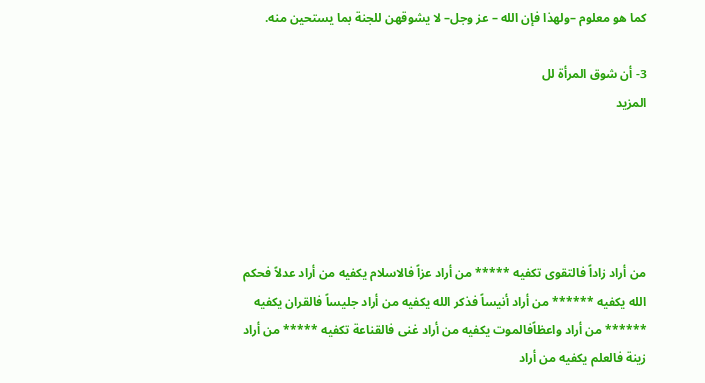كما هو معلوم –ولهذا فإن الله – عز وجل– لا يشوقهن للجنة بما يستحين منه.

3- أن شوق المرأة لل
المزيد





من أراد زاداً فالتقوى تكفيه ***** من أراد عزاً فالاسلام يكفيه من أراد عدلاً فحكم الله يكفيه ****** من أراد أنيساً فذكر الله يكفيه من أراد جليساً فالقران يكفيه ****** من أراد واعظاًفالموت يكفيه من أراد غنى فالقناعة تكفيه ***** من أراد زينة فالعلم يكفيه من أراد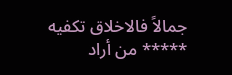جمالاً فالاخلاق تكفيه ***** من أراد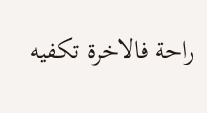راحة فالاخرة تكفيه